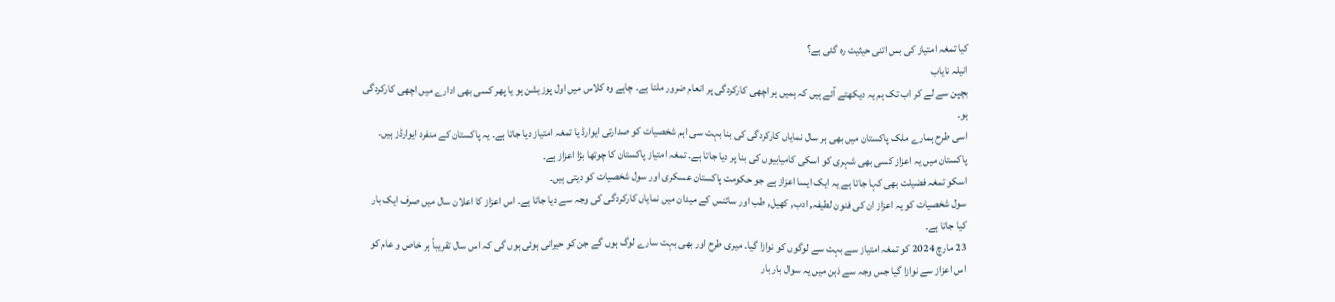کیا تمغہ امتیاز کی بس اتنی حیثیت رہ گئی ہے؟
انیلہ نایاب
بچپن سے لے کر اب تک ہم یہ دیکھتے آئے ہیں کہ ہمیں ہر اچھی کارکردگی پر انعام ضرور ملتا ہے۔ چاہے وہ کلاس میں اول پوزیشن ہو یا پھر کسی بھی ادارے میں اچھی کارکردگی ہو۔
اسی طرح ہمارے ملک پاکستان میں بھی ہر سال نمایاں کارکردگی کی بنا بہت سی اہم شخصیات کو صدارتی ایوارڈ یا تمغہ امتیاز دیا جاتا ہے۔ یہ پاکستان کے منفرد ایوارڈز ہیں۔ پاکستان میں یہ اعزاز کسی بھی شہری کو اسکی کامیابیوں کی بنا پر دیا جاتا ہے۔ تمغہ امتیاز پاکستان کا چوتھا بڑا اعزاز ہے۔
اسکو تمغہ فضیلت بھی کہا جاتا ہے یہ ایک ایسا اعزاز ہے جو حکومت پاکستان عسکری اور سول شخصیات کو دیتی ہیں۔
سول شخصیات کو یہ اعزاز ان کی فنون لطیفہ, ادب, کھیل, طب اور سائنس کے میدان میں نمایاں کارکردگی کی وجہ سے دیا جاتا ہے۔ اس اعزاز کا اعلان سال میں صرف ایک بار کیا جاتا ہے۔
23 مارچ 2024 کو تمغہ امتیاز سے بہت سے لوگوں کو نوازا گیا۔ میری طرح اور بھی بہت سارے لوگ ہوں گے جن کو حیرانی ہوئی ہوں گی کہ اس سال تقریباً ہر خاص و عام کو اس اعزاز سے نوازا گیا جس وجہ سے ذہن میں یہ سوال بار بار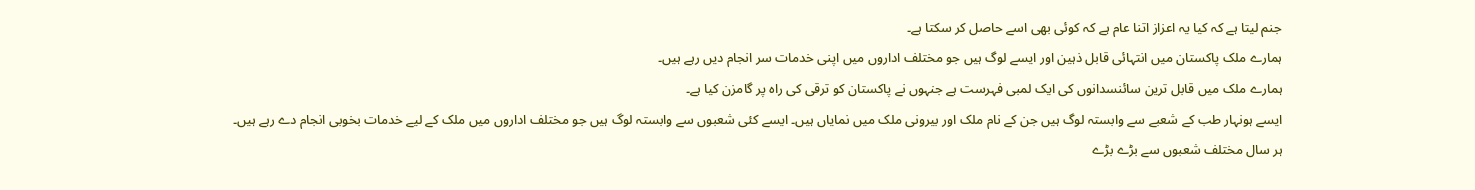جنم لیتا ہے کہ کیا یہ اعزاز اتنا عام ہے کہ کوئی بھی اسے حاصل کر سکتا ہے۔
ہمارے ملک پاکستان میں انتہائی قابل ذہین اور ایسے لوگ ہیں جو مختلف اداروں میں اپنی خدمات سر انجام دیں رہے ہیں۔
ہمارے ملک میں قابل ترین سائنسدانوں کی ایک لمبی فہرست ہے جنہوں نے پاکستان کو ترقی کی راہ پر گامزن کیا ہے۔
ایسے ہونہار طب کے شعبے سے وابستہ لوگ ہیں جن کے نام ملک اور بیرونی ملک میں نمایاں ہیں۔ ایسے کئی شعبوں سے وابستہ لوگ ہیں جو مختلف اداروں میں ملک کے لیے خدمات بخوبی انجام دے رہے ہیں۔
ہر سال مختلف شعبوں سے بڑے بڑے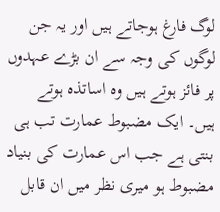لوگ فارغ ہوجاتے ہیں اور یہ جن لوگوں کی وجہ سے ان بڑے عہدوں پر فائز ہوتے ہیں وہ اساتذہ ہوتے ہیں۔ ایک مضبوط عمارت تب ہی بنتی ہے جب اس عمارت کی بنیاد مضبوط ہو میری نظر میں ان قابل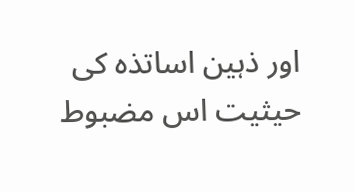اور ذہین اساتذہ کی حیثیت اس مضبوط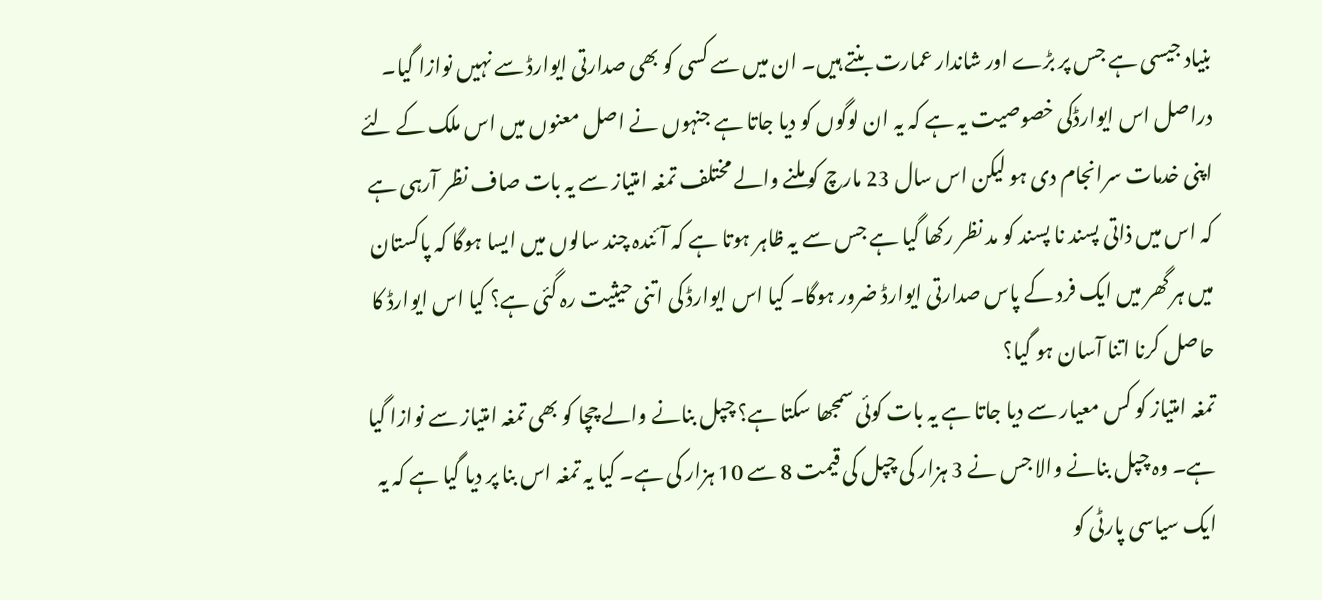بنیاد جیسی ہے جس پر بڑے اور شاندار عمارت بنتے ہیں۔ ان میں سے کسی کو بھی صدارتی ایوارڈ سے نہیں نوازا گیا۔
دراصل اس ایوارڈکی خصوصیت یہ ہے کہ یہ ان لوگوں کو دیا جاتا ہے جنہوں نے اصل معنوں میں اس ملک کے لئے اپنی خدمات سرانجام دی ہو لیکن اس سال 23 مارچ کو ملنے والے مختلف تمغہ امتیاز سے یہ بات صاف نظر آرہی ہے کہ اس میں ذاتی پسند نا پسند کو مد نظر رکھا گیا ہے جس سے یہ ظاہر ہوتا ہے کہ آئندہ چند سالوں میں ایسا ہوگا کہ پاکستان میں ہر گھر میں ایک فرد کے پاس صدارتی ایوارڈ ضرور ہوگا۔ کیا اس ایوارڈ کی اتنی حیثیت رہ گئی ہے؟ کیا اس ایوارڈ کا حاصل کرنا اتنا آسان ہو گیا؟
تمغہ امتیاز کو کس معیار سے دیا جاتا ہے یہ بات کوئی سمجھا سکتا ہے؟ چپل بنانے والے چچا کو بھی تمغہ امتیاز سے نوازا گیا ہے۔ وہ چپل بنانے والا جس نے 3 ہزار کی چپل کی قیمت 8 سے 10 ہزار کی ہے۔ کیا یہ تمغہ اس بنا پر دیا گیا ہے کہ یہ ایک سیاسی پارٹی کو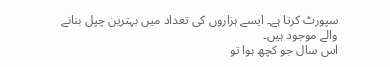سپورٹ کرتا ہے۔ ایسے ہزاروں کی تعداد میں بہترین چپل بنانے والے موجود ہیں۔
اس سال جو کچھ ہوا تو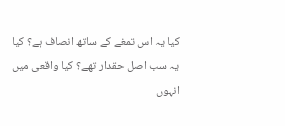کیا یہ اس تمغے کے ساتھ انصاف ہے؟ کیا یہ سب اصل حقدار تھے؟ کیا واقعی میں انہوں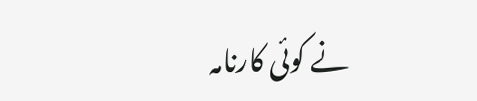نے کوئی کارنامہ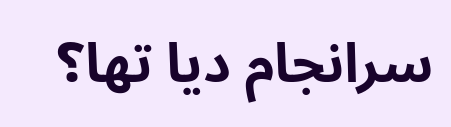سرانجام دیا تھا؟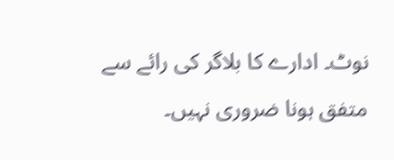نوٹ۔ ادارے کا بلاگر کی رائے سے متفق ہونا ضروری نہیں۔